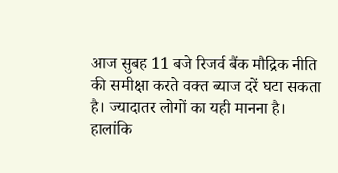आज सुबह 11 बजे रिजर्व बैंक मौद्रिक नीति की समीक्षा करते वक्त ब्याज दरें घटा सकता है। ज्यादातर लोगों का यही मानना है। हालांकि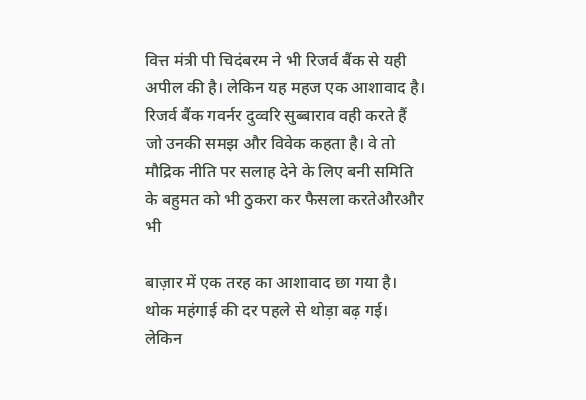वित्त मंत्री पी चिदंबरम ने भी रिजर्व बैंक से यही अपील की है। लेकिन यह महज एक आशावाद है। रिजर्व बैंक गवर्नर दुव्वरि सुब्बाराव वही करते हैं जो उनकी समझ और विवेक कहता है। वे तो मौद्रिक नीति पर सलाह देने के लिए बनी समिति के बहुमत को भी ठुकरा कर फैसला करतेऔरऔर भी

बाज़ार में एक तरह का आशावाद छा गया है। थोक महंगाई की दर पहले से थोड़ा बढ़ गई। लेकिन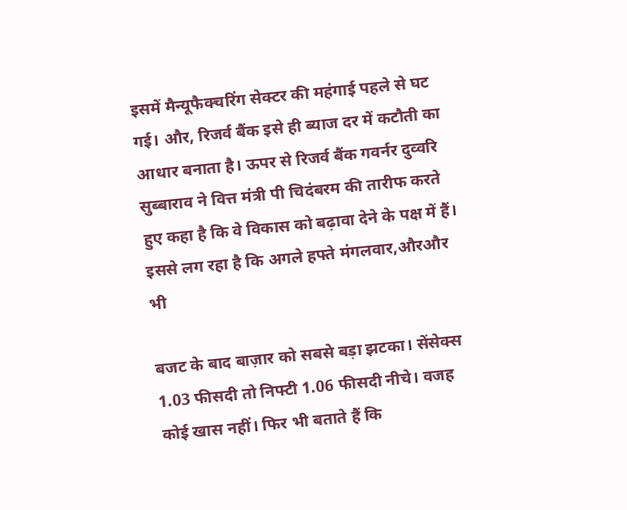इसमें मैन्यूफैक्चरिंग सेक्टर की महंगाई पहले से घट गई। और, रिजर्व बैंक इसे ही ब्याज दर में कटौती का आधार बनाता है। ऊपर से रिजर्व बैंक गवर्नर दुव्वरि सुब्बाराव ने वित्त मंत्री पी चिदंबरम की तारीफ करते हुए कहा है कि वे विकास को बढ़ावा देने के पक्ष में हैं। इससे लग रहा है कि अगले हफ्ते मंगलवार,औरऔर भी

बजट के बाद बाज़ार को सबसे बड़ा झटका। सेंसेक्स 1.03 फीसदी तो निफ्टी 1.06 फीसदी नीचे। वजह कोई खास नहीं। फिर भी बताते हैं कि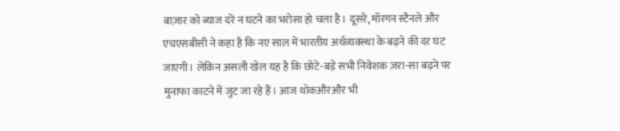बाज़ार को ब्याज दरें न घटने का भरोसा हो चला है। दूसरे, मॉरगन स्टैनले और एचएसबीसी ने कहा है कि नए साल में भारतीय अर्थव्यवस्था के बढ़ने की दर घट जाएगी। लेकिन असली खेल यह है कि छोटे-बड़े सभी निवेशक ज़रा-सा बढ़ने पर मुनाफा काटने में जुट जा रहे हैं। आज थोकऔरऔर भी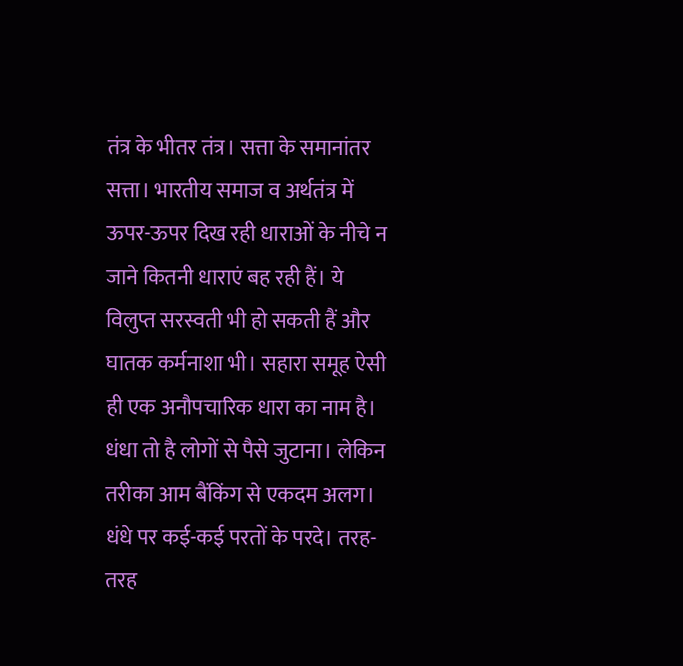तंत्र के भीतर तंत्र। सत्ता के समानांतर सत्ता। भारतीय समाज व अर्थतंत्र में ऊपर-ऊपर दिख रही धाराओं के नीचे न जाने कितनी धाराएं बह रही हैं। ये विलुप्त सरस्वती भी हो सकती हैं और घातक कर्मनाशा भी। सहारा समूह ऐसी ही एक अनौपचारिक धारा का नाम है। धंधा तो है लोगों से पैसे जुटाना। लेकिन तरीका आम बैंकिंग से एकदम अलग। धंधे पर कई-कई परतों के परदे। तरह-तरह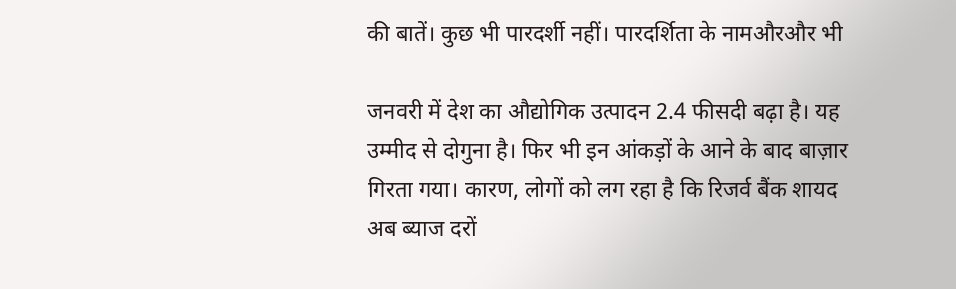की बातें। कुछ भी पारदर्शी नहीं। पारदर्शिता के नामऔरऔर भी

जनवरी में देश का औद्योगिक उत्पादन 2.4 फीसदी बढ़ा है। यह उम्मीद से दोगुना है। फिर भी इन आंकड़ों के आने के बाद बाज़ार गिरता गया। कारण, लोगों को लग रहा है कि रिजर्व बैंक शायद अब ब्याज दरों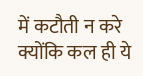में कटौती न करे क्योंकि कल ही ये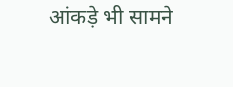आंकड़े भी सामने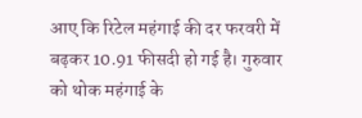आए कि रिटेल महंगाई की दर फरवरी में बढ़कर 10.91 फीसदी हो गई है। गुरुवार को थोक महंगाई के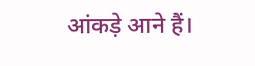आंकड़े आने हैं।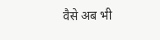वैसे अब भी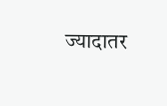ज्यादातर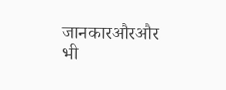जानकारऔरऔर भी